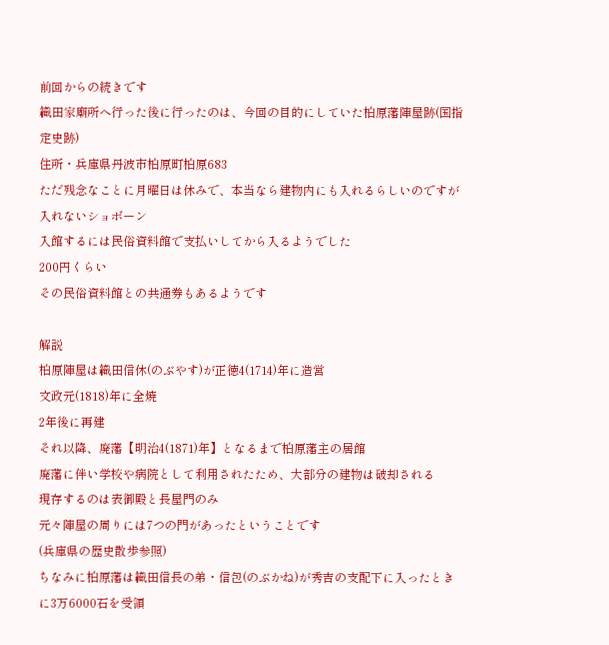前回からの続きです
織田家廟所へ行った後に行ったのは、今回の目的にしていた柏原藩陣屋跡(国指定史跡)
住所・兵庫県丹波市柏原町柏原683
ただ残念なことに月曜日は休みで、本当なら建物内にも入れるらしいのですが入れないショボーン
入館するには民俗資料館で支払いしてから入るようでした
200円くらい
その民俗資料館との共通券もあるようです

解説
柏原陣屋は織田信休(のぶやす)が正徳4(1714)年に造営
文政元(1818)年に全焼
2年後に再建
それ以降、廃藩【明治4(1871)年】となるまで柏原藩主の居館
廃藩に伴い学校や病院として利用されたため、大部分の建物は破却される
現存するのは表御殿と長屋門のみ
元々陣屋の周りには7つの門があったということです
(兵庫県の歴史散歩参照)
ちなみに柏原藩は織田信長の弟・信包(のぶかね)が秀吉の支配下に入ったときに3万6000石を受領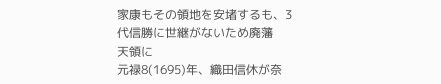家康もその領地を安堵するも、3代信勝に世継がないため廃藩
天領に
元禄8(1695)年、織田信休が奈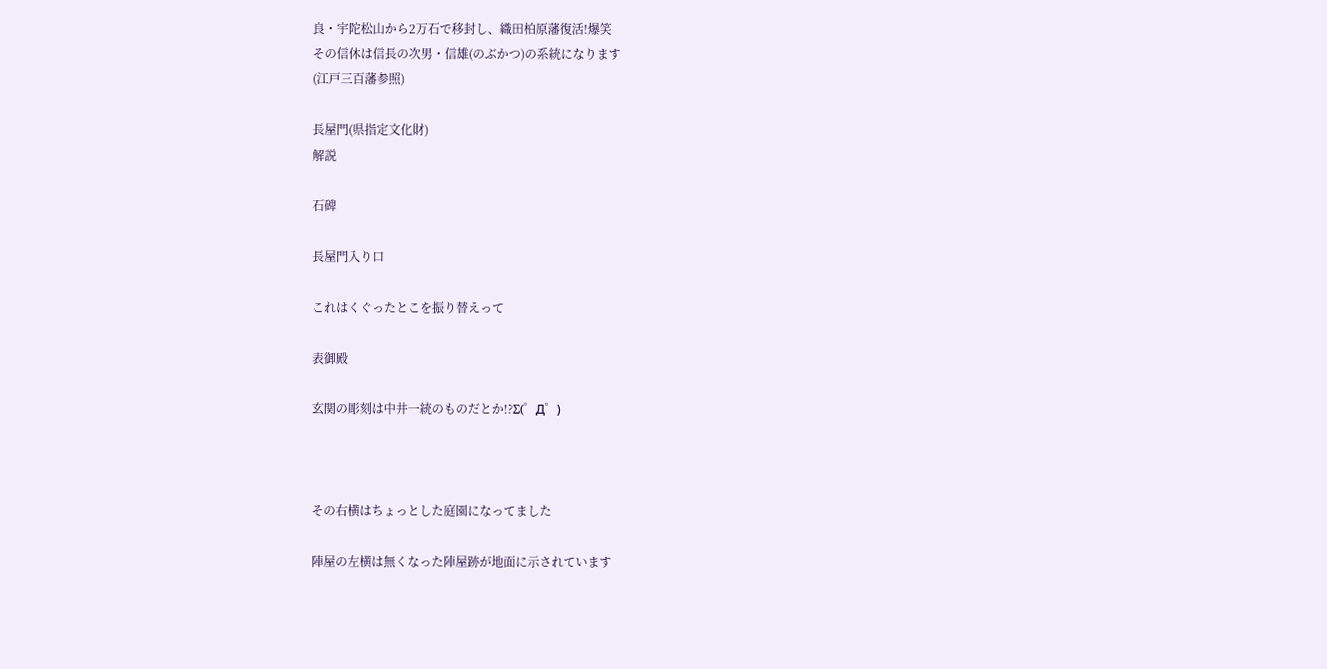良・宇陀松山から2万石で移封し、織田柏原藩復活!爆笑
その信休は信長の次男・信雄(のぶかつ)の系統になります
(江戸三百藩参照)

長屋門(県指定文化財)
解説

石碑

長屋門入り口

これはくぐったとこを振り替えって

表御殿

玄関の彫刻は中井一統のものだとか!?Σ(゜Д゜)



その右横はちょっとした庭園になってました

陣屋の左横は無くなった陣屋跡が地面に示されています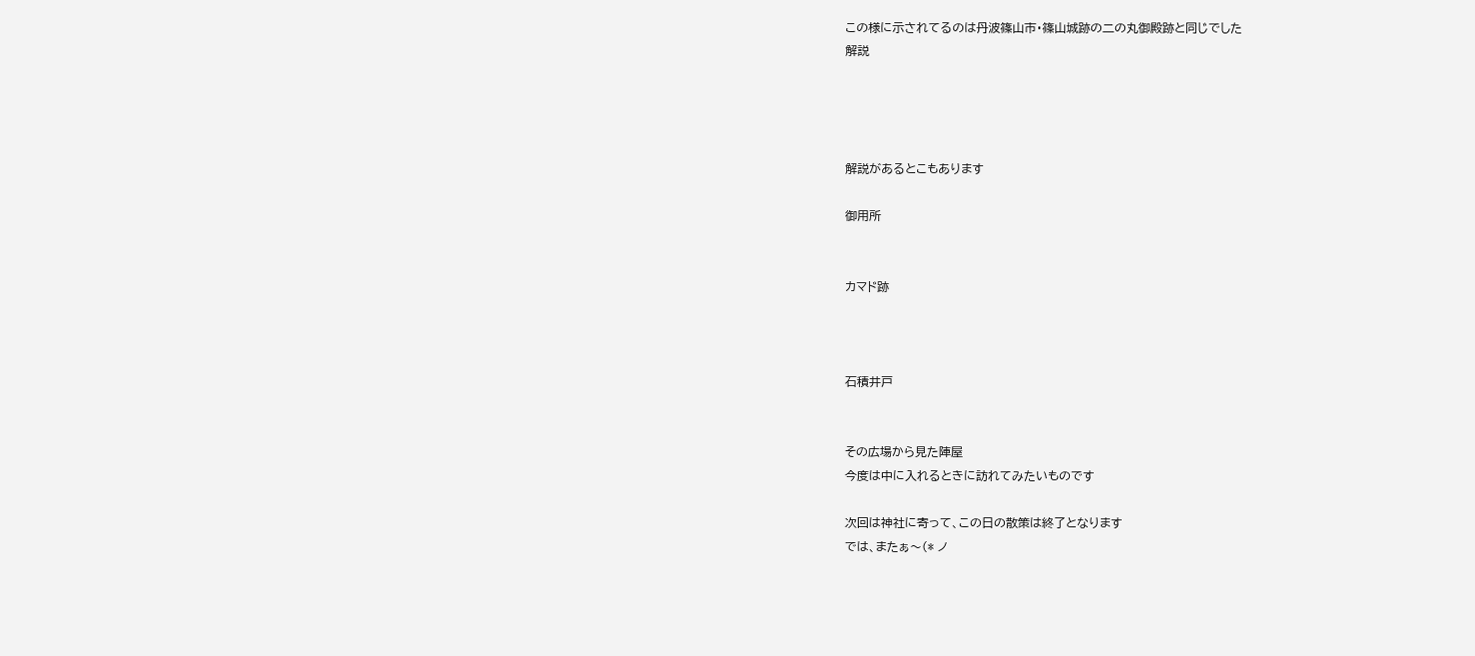この様に示されてるのは丹波篠山市・篠山城跡の二の丸御殿跡と同じでした
解説




解説があるとこもあります

御用所


カマド跡



石積井戸


その広場から見た陣屋
今度は中に入れるときに訪れてみたいものです

次回は神社に寄って、この日の散策は終了となります
では、またぁ〜(* ノ